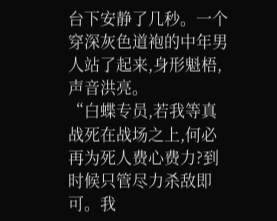台下安静了几秒。一个穿深灰色道袍的中年男人站了起来,身形魁梧,声音洪亮。
“白蝶专员,若我等真战死在战场之上,何必再为死人费心费力?到时候只管尽力杀敌即可。我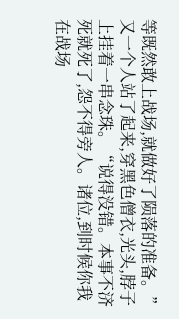等既然敢上战场,就做好了陨落的准备。”
又一个人站了起来,穿黑色僧衣,光头,脖子上挂着一串念珠。“说得没错。本事不济死就死了,怨不得旁人。诸位,到时候你我在战场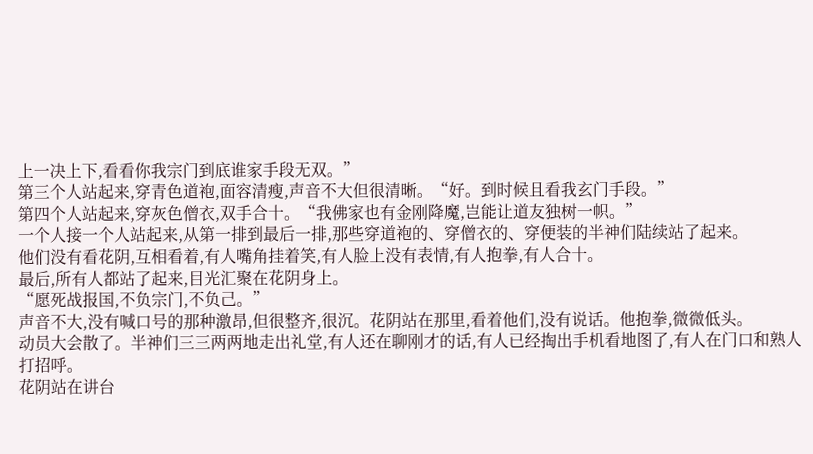上一决上下,看看你我宗门到底谁家手段无双。”
第三个人站起来,穿青色道袍,面容清瘦,声音不大但很清晰。“好。到时候且看我玄门手段。”
第四个人站起来,穿灰色僧衣,双手合十。“我佛家也有金刚降魔,岂能让道友独树一帜。”
一个人接一个人站起来,从第一排到最后一排,那些穿道袍的、穿僧衣的、穿便装的半神们陆续站了起来。
他们没有看花阴,互相看着,有人嘴角挂着笑,有人脸上没有表情,有人抱拳,有人合十。
最后,所有人都站了起来,目光汇聚在花阴身上。
“愿死战报国,不负宗门,不负己。”
声音不大,没有喊口号的那种激昂,但很整齐,很沉。花阴站在那里,看着他们,没有说话。他抱拳,微微低头。
动员大会散了。半神们三三两两地走出礼堂,有人还在聊刚才的话,有人已经掏出手机看地图了,有人在门口和熟人打招呼。
花阴站在讲台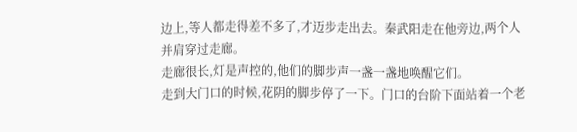边上,等人都走得差不多了,才迈步走出去。秦武阳走在他旁边,两个人并肩穿过走廊。
走廊很长,灯是声控的,他们的脚步声一盏一盏地唤醒它们。
走到大门口的时候,花阴的脚步停了一下。门口的台阶下面站着一个老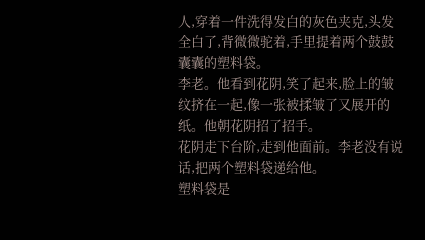人,穿着一件洗得发白的灰色夹克,头发全白了,背微微驼着,手里提着两个鼓鼓囊囊的塑料袋。
李老。他看到花阴,笑了起来,脸上的皱纹挤在一起,像一张被揉皱了又展开的纸。他朝花阴招了招手。
花阴走下台阶,走到他面前。李老没有说话,把两个塑料袋递给他。
塑料袋是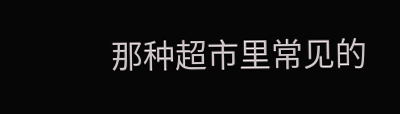那种超市里常见的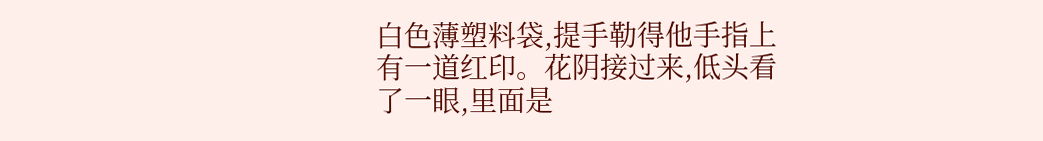白色薄塑料袋,提手勒得他手指上有一道红印。花阴接过来,低头看了一眼,里面是